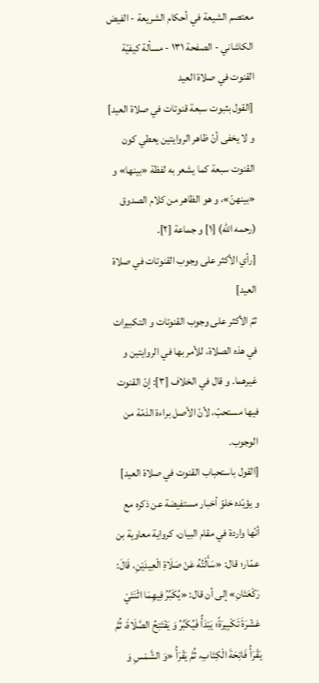معتصم الشيعة في أحكام الشريعة - الفيض الكاشاني - الصفحة ١٣١ - مسألة كيفيّة القنوت في صلاة العيد
[القول بثبوت سبعة قنوتات في صلاة العيد]
و لا يخفى أنّ ظاهر الروايتين يعطي كون القنوت سبعة كما يشعر به لفظة «بينها» و «بينهنّ»، و هو الظاهر من كلام الصدوق (رحمه الله) [١] و جماعة [٢].
[رأي الأكثر على وجوب القنوتات في صلاة العيد]
ثمّ الأكثر على وجوب القنوتات و التكبيرات في هذه الصلاة، للأمر بها في الروايتين و غيرهما. و قال في الخلاف [٣]: إنّ القنوت فيها مستحبّ، لأنّ الأصل براءة الذمّة من الوجوب.
[القول باستحباب القنوت في صلاة العيد]
و يؤيّده خلوّ أخبار مستفيضة عن ذكره مع أنّها واردة في مقام البيان، كرواية معاوية بن عمّار؛ قال: «سَأَلْتُهُ عَنْ صَلَاةِ الْعِيدَيْنِ، قَالَ: رَكْعَتَانِ» إلى أن قال: «يُكَبِّرُ فِيهِمَا اثْنَتَيْ عَشْرَةَ تَكْبِيرَةً؛ يَبْدَأُ فَيُكَبِّرُ وَ يَفْتَتِحُ الصَّلَاةَ، ثُمَّ يَقْرَأُ فَاتِحَةَ الْكِتَابِ، ثُمَّ يَقْرَأُ «وَ الشَّمْسِ وَ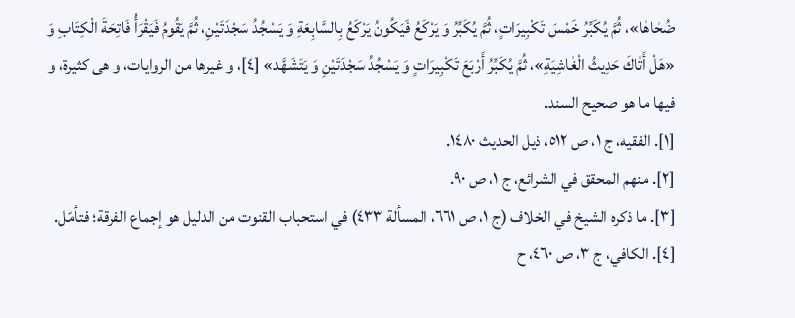ضُحٰاهٰا»، ثُمَّ يُكَبِّرُ خَمْسَ تَكْبِيرَاتٍ، ثُمَّ يُكَبِّرُ وَ يَرْكَعُ فَيَكُونُ يَرْكَعُ بِالسَّابِعَةِ وَ يَسْجُدُ سَجْدَتَيْنِ، ثُمَّ يَقُومُ فَيَقْرَأُ فَاتِحَةَ الْكِتَابِ وَ «هَلْ أَتٰاكَ حَدِيثُ الْغٰاشِيَةِ»، ثُمَّ يُكَبِّرُ أَرْبَعَ تَكْبِيرَاتٍ وَ يَسْجُدُ سَجْدَتَيْنِ وَ يَتَشَهَّد» [٤]، و غيرها من الروايات، و هى كثيرة، و فيها ما هو صحيح السند.
[١]. الفقيه، ج ١، ص ٥١٢، ذيل الحديث ١٤٨٠.
[٢]. منهم المحقق في الشرائع، ج ١، ص ٩٠.
[٣]. ما ذكره الشيخ في الخلاف (ج ١، ص ٦٦١، المسألة ٤٣٣) في استحباب القنوت من الدليل هو إجماع الفرقة؛ فتأمّل.
[٤]. الكافي، ج ٣، ص ٤٦٠، ح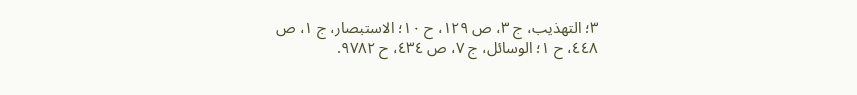٣؛ التهذيب، ج ٣، ص ١٢٩، ح ١٠؛ الاستبصار، ج ١، ص ٤٤٨، ح ١؛ الوسائل، ج ٧، ص ٤٣٤، ح ٩٧٨٢.